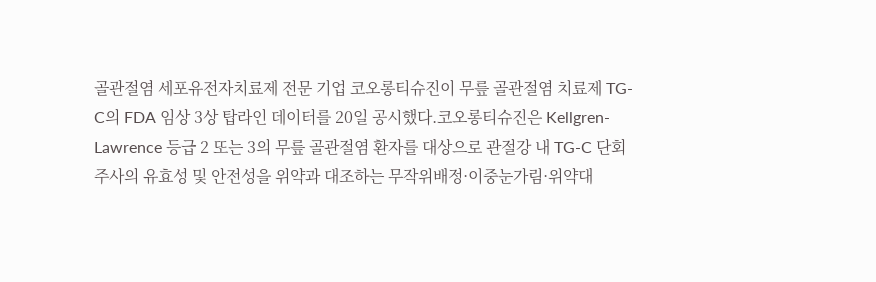골관절염 세포유전자치료제 전문 기업 코오롱티슈진이 무릎 골관절염 치료제 TG-C의 FDA 임상 3상 탑라인 데이터를 20일 공시했다.코오롱티슈진은 Kellgren-Lawrence 등급 2 또는 3의 무릎 골관절염 환자를 대상으로 관절강 내 TG-C 단회 주사의 유효성 및 안전성을 위약과 대조하는 무작위배정·이중눈가림·위약대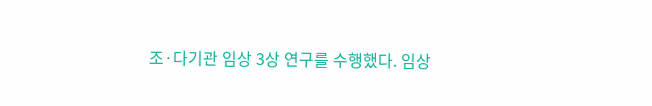조·다기관 임상 3상 연구를 수행했다. 임상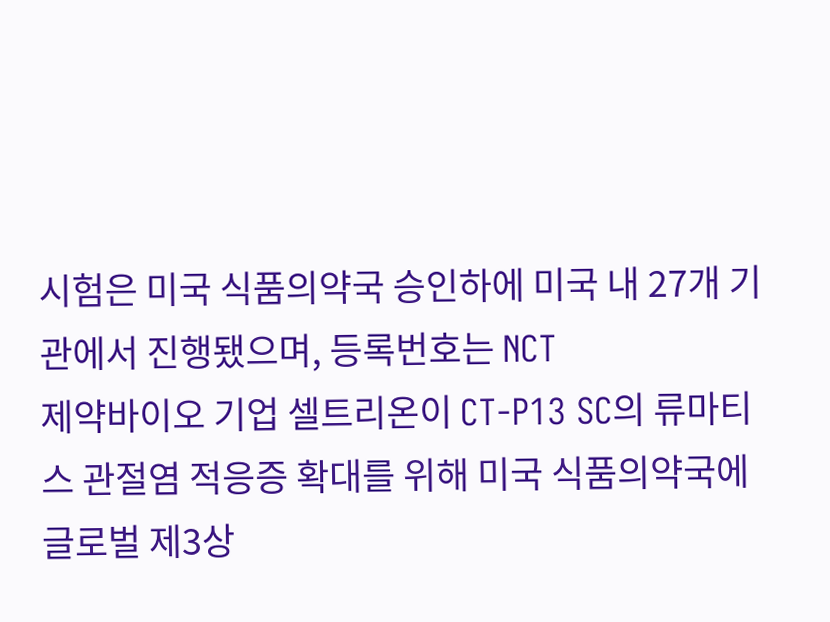시험은 미국 식품의약국 승인하에 미국 내 27개 기관에서 진행됐으며, 등록번호는 NCT
제약바이오 기업 셀트리온이 CT-P13 SC의 류마티스 관절염 적응증 확대를 위해 미국 식품의약국에 글로벌 제3상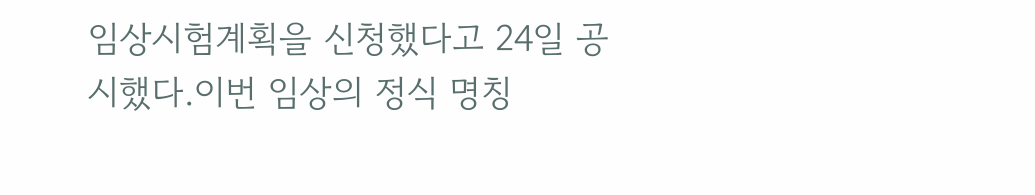임상시험계획을 신청했다고 24일 공시했다.이번 임상의 정식 명칭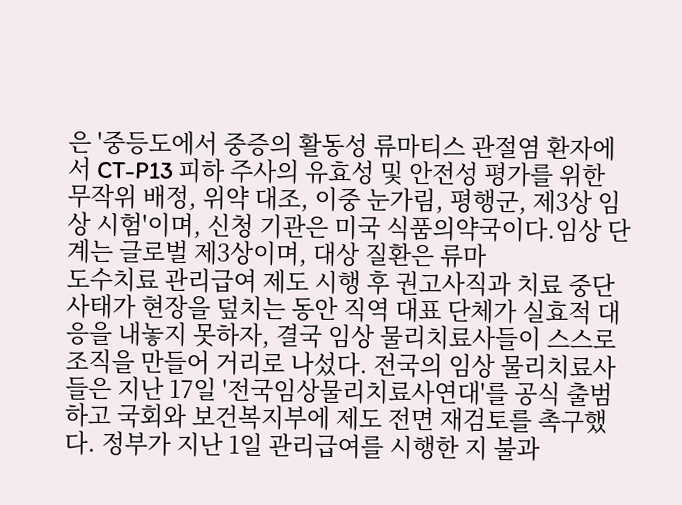은 '중등도에서 중증의 활동성 류마티스 관절염 환자에서 CT-P13 피하 주사의 유효성 및 안전성 평가를 위한 무작위 배정, 위약 대조, 이중 눈가림, 평행군, 제3상 임상 시험'이며, 신청 기관은 미국 식품의약국이다.임상 단계는 글로벌 제3상이며, 대상 질환은 류마
도수치료 관리급여 제도 시행 후 권고사직과 치료 중단 사태가 현장을 덮치는 동안 직역 대표 단체가 실효적 대응을 내놓지 못하자, 결국 임상 물리치료사들이 스스로 조직을 만들어 거리로 나섰다. 전국의 임상 물리치료사들은 지난 17일 '전국임상물리치료사연대'를 공식 출범하고 국회와 보건복지부에 제도 전면 재검토를 촉구했다. 정부가 지난 1일 관리급여를 시행한 지 불과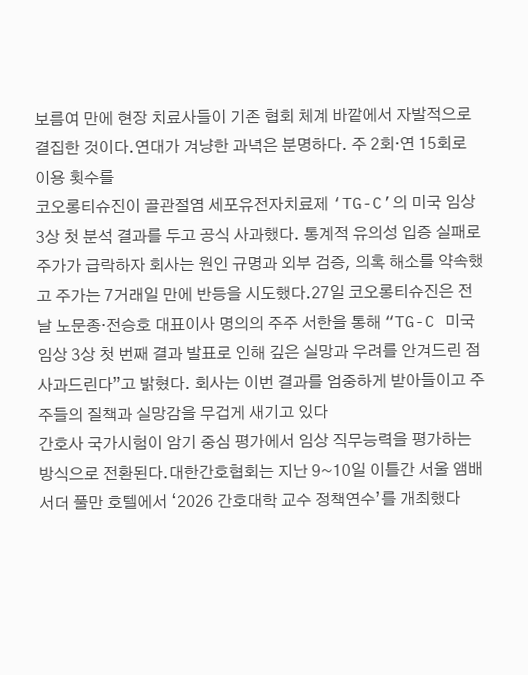보름여 만에 현장 치료사들이 기존 협회 체계 바깥에서 자발적으로 결집한 것이다.연대가 겨냥한 과녁은 분명하다. 주 2회·연 15회로 이용 횟수를
코오롱티슈진이 골관절염 세포유전자치료제 ‘TG-C’의 미국 임상 3상 첫 분석 결과를 두고 공식 사과했다. 통계적 유의성 입증 실패로 주가가 급락하자 회사는 원인 규명과 외부 검증, 의혹 해소를 약속했고 주가는 7거래일 만에 반등을 시도했다.27일 코오롱티슈진은 전날 노문종·전승호 대표이사 명의의 주주 서한을 통해 “TG-C 미국 임상 3상 첫 번째 결과 발표로 인해 깊은 실망과 우려를 안겨드린 점 사과드린다”고 밝혔다. 회사는 이번 결과를 엄중하게 받아들이고 주주들의 질책과 실망감을 무겁게 새기고 있다
간호사 국가시험이 암기 중심 평가에서 임상 직무능력을 평가하는 방식으로 전환된다.대한간호협회는 지난 9~10일 이틀간 서울 앰배서더 풀만 호텔에서 ‘2026 간호대학 교수 정책연수’를 개최했다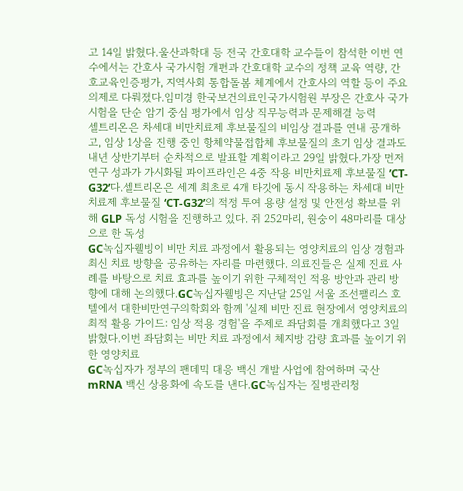고 14일 밝혔다.울산과학대 등 전국 간호대학 교수들이 참석한 이번 연수에서는 간호사 국가시험 개편과 간호대학 교수의 정책 교육 역량, 간호교육인증평가, 지역사회 통합돌봄 체계에서 간호사의 역할 등이 주요 의제로 다뤄졌다.임미경 한국보건의료인국가시험원 부장은 간호사 국가시험을 단순 암기 중심 평가에서 임상 직무능력과 문제해결 능력
셀트리온은 차세대 비만치료제 후보물질의 비임상 결과를 연내 공개하고, 임상 1상을 진행 중인 항체약물접합체 후보물질의 초기 임상 결과도 내년 상반기부터 순차적으로 발표할 계획이라고 29일 밝혔다.가장 먼저 연구 성과가 가시화될 파이프라인은 4중 작용 비만치료제 후보물질 ’CT-G32’다.셀트리온은 세계 최초로 4개 타깃에 동시 작용하는 차세대 비만치료제 후보물질 ‘CT-G32’의 적정 투여 용량 설정 및 안전성 확보를 위해 GLP 독성 시험을 진행하고 있다. 쥐 252마리, 원숭이 48마리를 대상으로 한 독성
GC녹십자웰빙이 비만 치료 과정에서 활용되는 영양치료의 임상 경험과 최신 치료 방향을 공유하는 자리를 마련했다. 의료진들은 실제 진료 사례를 바탕으로 치료 효과를 높이기 위한 구체적인 적용 방안과 관리 방향에 대해 논의했다.GC녹십자웰빙은 지난달 25일 서울 조선팰리스 호텔에서 대한비만연구의학회와 함께 '실제 비만 진료 현장에서 영양치료의 최적 활용 가이드: 임상 적용 경험'을 주제로 좌담회를 개최했다고 3일 밝혔다.이번 좌담회는 비만 치료 과정에서 체지방 감량 효과를 높이기 위한 영양치료
GC녹십자가 정부의 팬데믹 대응 백신 개발 사업에 참여하며 국산 mRNA 백신 상용화에 속도를 낸다.GC녹십자는 질병관리청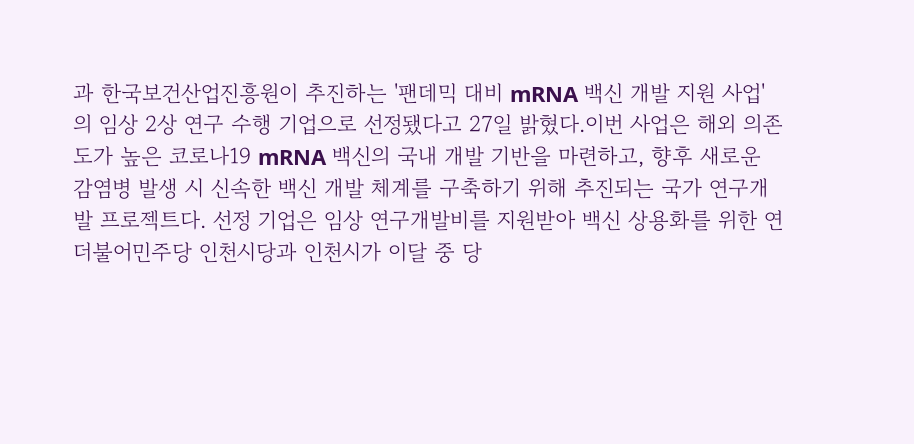과 한국보건산업진흥원이 추진하는 '팬데믹 대비 mRNA 백신 개발 지원 사업'의 임상 2상 연구 수행 기업으로 선정됐다고 27일 밝혔다.이번 사업은 해외 의존도가 높은 코로나19 mRNA 백신의 국내 개발 기반을 마련하고, 향후 새로운 감염병 발생 시 신속한 백신 개발 체계를 구축하기 위해 추진되는 국가 연구개발 프로젝트다. 선정 기업은 임상 연구개발비를 지원받아 백신 상용화를 위한 연
더불어민주당 인천시당과 인천시가 이달 중 당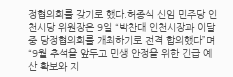정협의회를 갖기로 했다.허종식 신임 민주당 인천시당 위원장은 9일 “박찬대 인천시장과 이달 중 당정협의회를 개최하기로 전격 합의했다”며 “9월 추석을 앞두고 민생 안정을 위한 긴급 예산 확보와 지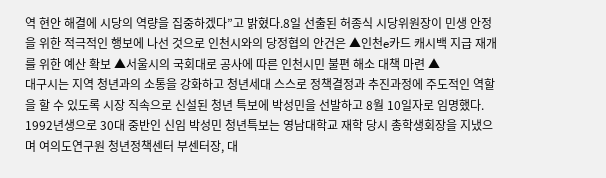역 현안 해결에 시당의 역량을 집중하겠다”고 밝혔다.8일 선출된 허종식 시당위원장이 민생 안정을 위한 적극적인 행보에 나선 것으로 인천시와의 당정협의 안건은 ▲인천e카드 캐시백 지급 재개를 위한 예산 확보 ▲서울시의 국회대로 공사에 따른 인천시민 불편 해소 대책 마련 ▲
대구시는 지역 청년과의 소통을 강화하고 청년세대 스스로 정책결정과 추진과정에 주도적인 역할을 할 수 있도록 시장 직속으로 신설된 청년 특보에 박성민을 선발하고 8월 10일자로 임명했다. 1992년생으로 30대 중반인 신임 박성민 청년특보는 영남대학교 재학 당시 총학생회장을 지냈으며 여의도연구원 청년정책센터 부센터장, 대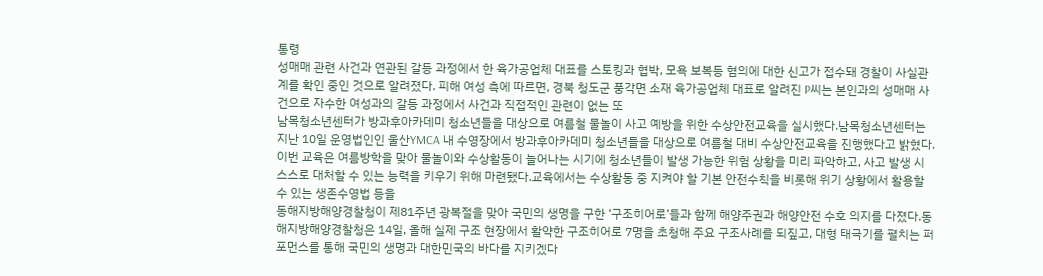통령
성매매 관련 사건과 연관된 갈등 과정에서 한 육가공업체 대표를 스토킹과 협박, 모욕 보복등 혐의에 대한 신고가 접수돼 경찰이 사실관계를 확인 중인 것으로 알려졌다. 피해 여성 측에 따르면, 경북 청도군 풍각면 소재 육가공업체 대표로 알려진 P씨는 본인과의 성매매 사건으로 자수한 여성과의 갈등 과정에서 사건과 직접적인 관련이 없는 또
남목청소년센터가 방과후아카데미 청소년들을 대상으로 여름철 물놀이 사고 예방을 위한 수상안전교육을 실시했다.남목청소년센터는 지난 10일 운영법인인 울산YMCA 내 수영장에서 방과후아카데미 청소년들을 대상으로 여름철 대비 수상안전교육을 진행했다고 밝혔다.이번 교육은 여름방학을 맞아 물놀이와 수상활동이 늘어나는 시기에 청소년들이 발생 가능한 위험 상황을 미리 파악하고, 사고 발생 시 스스로 대처할 수 있는 능력을 키우기 위해 마련됐다.교육에서는 수상활동 중 지켜야 할 기본 안전수칙을 비롯해 위기 상황에서 활용할 수 있는 생존수영법 등을
동해지방해양경찰청이 제81주년 광복절을 맞아 국민의 생명을 구한 ‘구조히어로’들과 함께 해양주권과 해양안전 수호 의지를 다졌다.동해지방해양경찰청은 14일, 올해 실제 구조 현장에서 활약한 구조히어로 7명을 초청해 주요 구조사례를 되짚고, 대형 태극기를 펼치는 퍼포먼스를 통해 국민의 생명과 대한민국의 바다를 지키겠다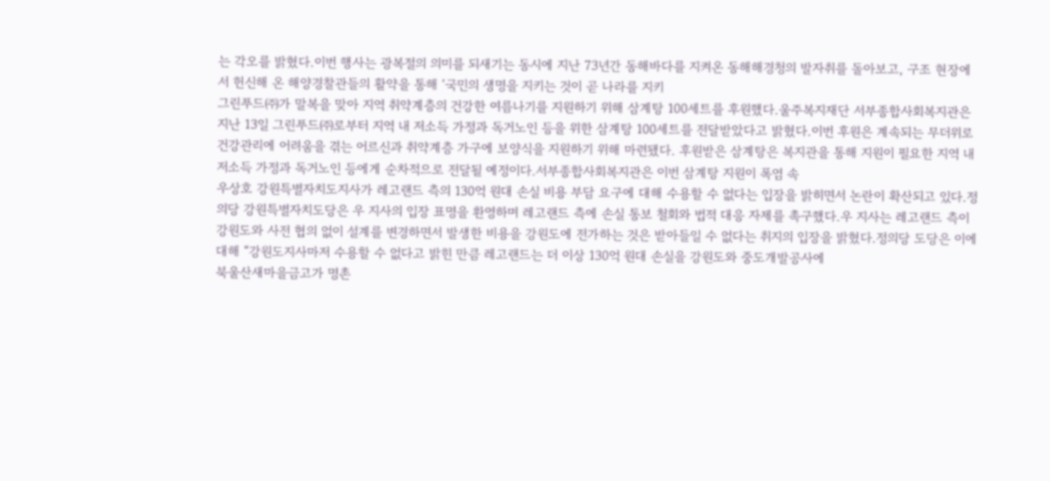는 각오를 밝혔다.이번 행사는 광복절의 의미를 되새기는 동시에 지난 73년간 동해바다를 지켜온 동해해경청의 발자취를 돌아보고, 구조 현장에서 헌신해 온 해양경찰관들의 활약을 통해 ‘국민의 생명을 지키는 것이 곧 나라를 지키
그린푸드㈜가 말복을 맞아 지역 취약계층의 건강한 여름나기를 지원하기 위해 삼계탕 100세트를 후원했다.울주복지재단 서부종합사회복지관은 지난 13일 그린푸드㈜로부터 지역 내 저소득 가정과 독거노인 등을 위한 삼계탕 100세트를 전달받았다고 밝혔다.이번 후원은 계속되는 무더위로 건강관리에 어려움을 겪는 어르신과 취약계층 가구에 보양식을 지원하기 위해 마련됐다. 후원받은 삼계탕은 복지관을 통해 지원이 필요한 지역 내 저소득 가정과 독거노인 등에게 순차적으로 전달될 예정이다.서부종합사회복지관은 이번 삼계탕 지원이 폭염 속
우상호 강원특별자치도지사가 레고랜드 측의 130억 원대 손실 비용 부담 요구에 대해 수용할 수 없다는 입장을 밝히면서 논란이 확산되고 있다.정의당 강원특별자치도당은 우 지사의 입장 표명을 환영하며 레고랜드 측에 손실 통보 철회와 법적 대응 자제를 촉구했다.우 지사는 레고랜드 측이 강원도와 사전 협의 없이 설계를 변경하면서 발생한 비용을 강원도에 전가하는 것은 받아들일 수 없다는 취지의 입장을 밝혔다.정의당 도당은 이에 대해 “강원도지사마저 수용할 수 없다고 밝힌 만큼 레고랜드는 더 이상 130억 원대 손실을 강원도와 중도개발공사에
북울산새마을금고가 명촌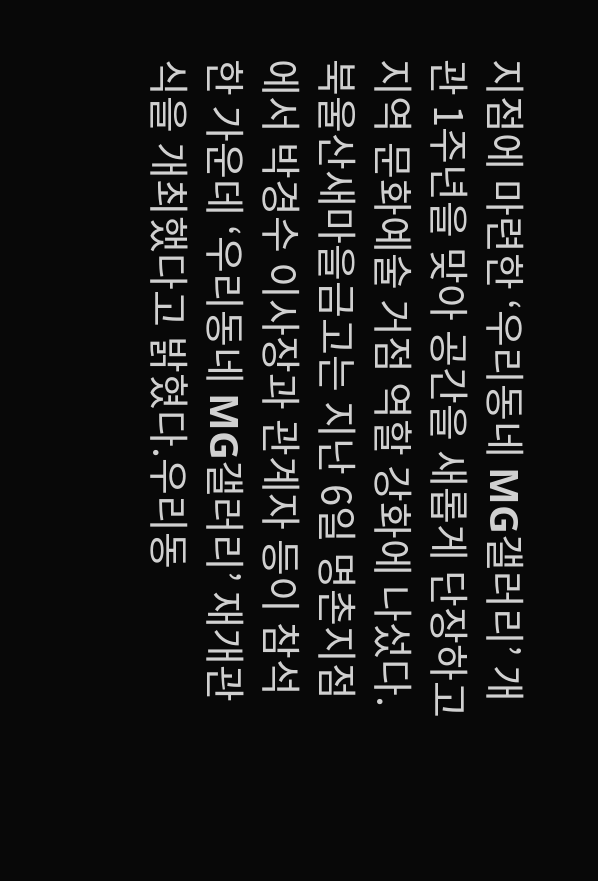지점에 마련한 ‘우리동네 MG갤러리’ 개관 1주년을 맞아 공간을 새롭게 단장하고 지역 문화예술 거점 역할 강화에 나섰다.북울산새마을금고는 지난 6일 명촌지점에서 박경수 이사장과 관계자 등이 참석한 가운데 ‘우리동네 MG갤러리’ 재개관식을 개최했다고 밝혔다.우리동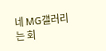네 MG갤러리는 회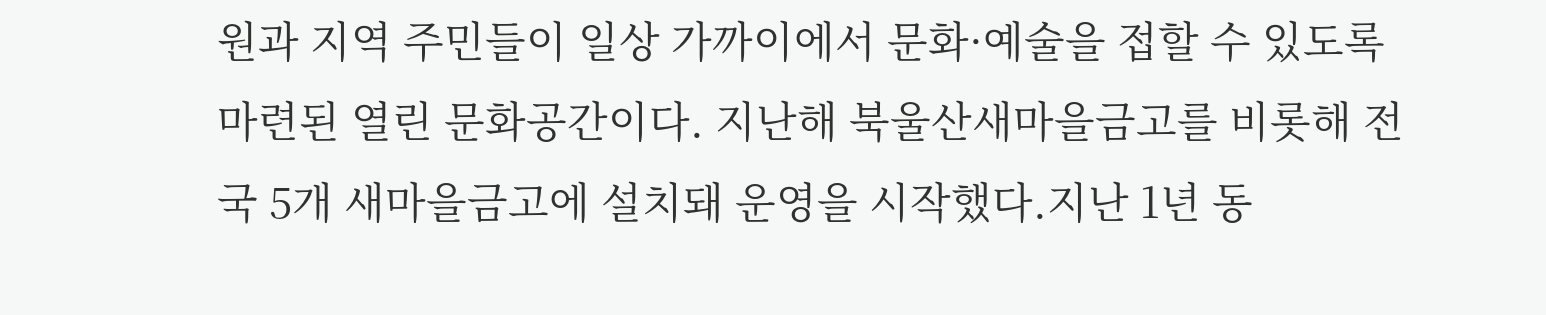원과 지역 주민들이 일상 가까이에서 문화·예술을 접할 수 있도록 마련된 열린 문화공간이다. 지난해 북울산새마을금고를 비롯해 전국 5개 새마을금고에 설치돼 운영을 시작했다.지난 1년 동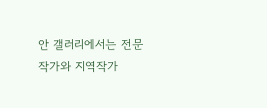안 갤러리에서는 전문작가와 지역작가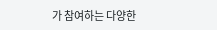가 참여하는 다양한